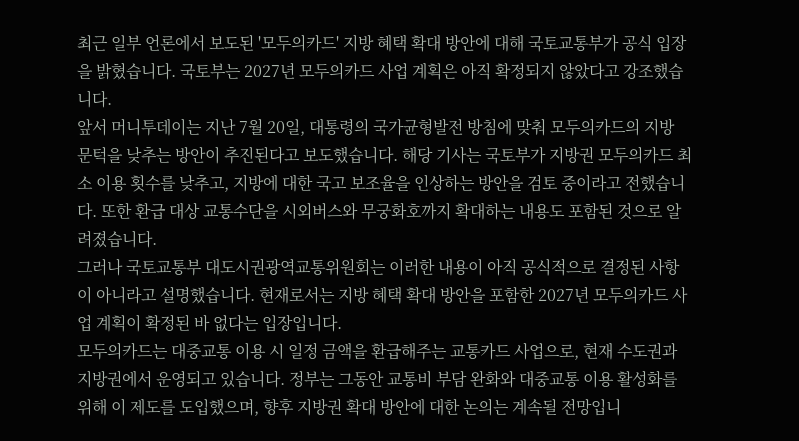최근 일부 언론에서 보도된 '모두의카드' 지방 혜택 확대 방안에 대해 국토교통부가 공식 입장을 밝혔습니다. 국토부는 2027년 모두의카드 사업 계획은 아직 확정되지 않았다고 강조했습니다.
앞서 머니투데이는 지난 7월 20일, 대통령의 국가균형발전 방침에 맞춰 모두의카드의 지방 문턱을 낮추는 방안이 추진된다고 보도했습니다. 해당 기사는 국토부가 지방권 모두의카드 최소 이용 횟수를 낮추고, 지방에 대한 국고 보조율을 인상하는 방안을 검토 중이라고 전했습니다. 또한 환급 대상 교통수단을 시외버스와 무궁화호까지 확대하는 내용도 포함된 것으로 알려졌습니다.
그러나 국토교통부 대도시권광역교통위원회는 이러한 내용이 아직 공식적으로 결정된 사항이 아니라고 설명했습니다. 현재로서는 지방 혜택 확대 방안을 포함한 2027년 모두의카드 사업 계획이 확정된 바 없다는 입장입니다.
모두의카드는 대중교통 이용 시 일정 금액을 환급해주는 교통카드 사업으로, 현재 수도권과 지방권에서 운영되고 있습니다. 정부는 그동안 교통비 부담 완화와 대중교통 이용 활성화를 위해 이 제도를 도입했으며, 향후 지방권 확대 방안에 대한 논의는 계속될 전망입니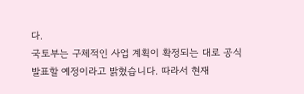다.
국토부는 구체적인 사업 계획이 확정되는 대로 공식 발표할 예정이라고 밝혔습니다. 따라서 현재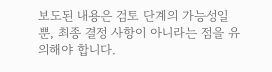보도된 내용은 검토 단계의 가능성일 뿐, 최종 결정 사항이 아니라는 점을 유의해야 합니다.